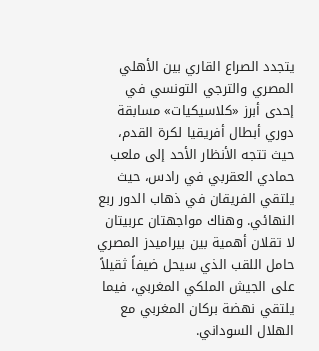يتجدد الصراع القاري بين الأهلي المصري والترجي التونسي في إحدى أبرز «كلاسيكيات» مسابقة دوري أبطال أفريقيا لكرة القدم، حيث تتجه الأنظار الأحد إلى ملعب حمادي العقربي في رادس، حيث يلتقي الفريقان في ذهاب الدور ربع النهائي. وهناك مواجهتان عربيتان لا تقلان أهمية بين بيراميدز المصري حامل اللقب الذي سيحل ضيفاً ثقيلاً على الجيش الملكي المغربي، فيما يلتقي نهضة بركان المغربي مع الهلال السوداني.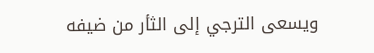ويسعى الترجي إلى الثأر من ضيفه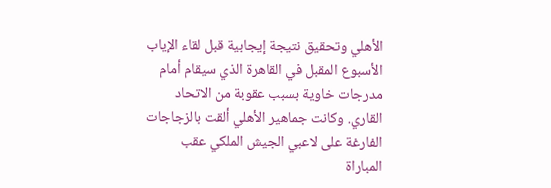الأهلي وتحقيق نتيجة إيجابية قبل لقاء الإياب الأسبوع المقبل في القاهرة الذي سيقام أمام مدرجات خاوية بسبب عقوبة من الاتحاد القاري. وكانت جماهير الأهلي ألقت بالزجاجات الفارغة على لاعبي الجيش الملكي عقب المباراة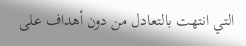التي انتهت بالتعادل من دون أهداف على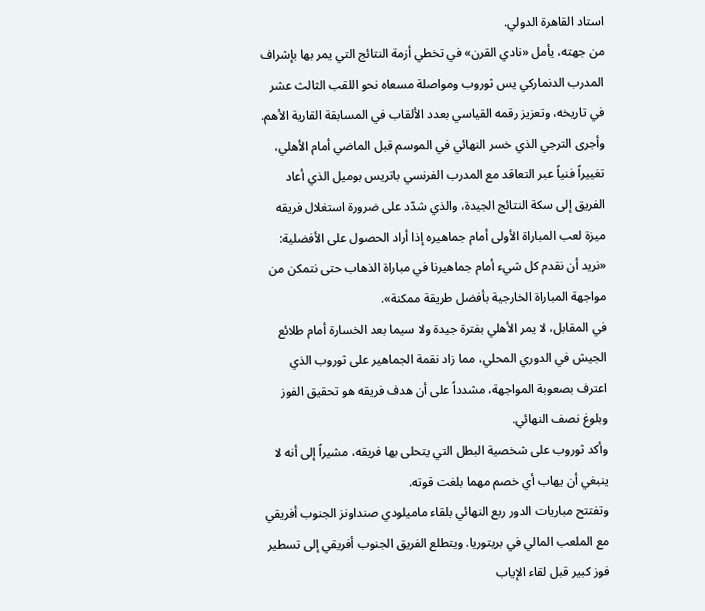استاد القاهرة الدولي.
من جهته، يأمل «نادي القرن» في تخطي أزمة النتائج التي يمر بها بإشراف المدرب الدنماركي يس ثوروب ومواصلة مسعاه نحو اللقب الثالث عشر في تاريخه، وتعزيز رقمه القياسي بعدد الألقاب في المسابقة القارية الأهم.
وأجرى الترجي الذي خسر النهائي في الموسم قبل الماضي أمام الأهلي، تغييراً فنياً عبر التعاقد مع المدرب الفرنسي باتريس بوميل الذي أعاد الفريق إلى سكة النتائج الجيدة، والذي شدّد على ضرورة استغلال فريقه ميزة لعب المباراة الأولى أمام جماهيره إذا أراد الحصول على الأفضلية: «نريد أن نقدم كل شيء أمام جماهيرنا في مباراة الذهاب حتى نتمكن من مواجهة المباراة الخارجية بأفضل طريقة ممكنة».
في المقابل، لا يمر الأهلي بفترة جيدة ولا سيما بعد الخسارة أمام طلائع الجيش في الدوري المحلي، مما زاد نقمة الجماهير على ثوروب الذي اعترف بصعوبة المواجهة، مشدداً على أن هدف فريقه هو تحقيق الفوز وبلوغ نصف النهائي.
وأكد ثوروب على شخصية البطل التي يتحلى بها فريقه، مشيراً إلى أنه لا ينبغي أن يهاب أي خصم مهما بلغت قوته.
وتفتتح مباريات الدور ربع النهائي بلقاء ماميلودي صنداونز الجنوب أفريقي مع الملعب المالي في بريتوريا. ويتطلع الفريق الجنوب أفريقي إلى تسطير فوز كبير قبل لقاء الإياب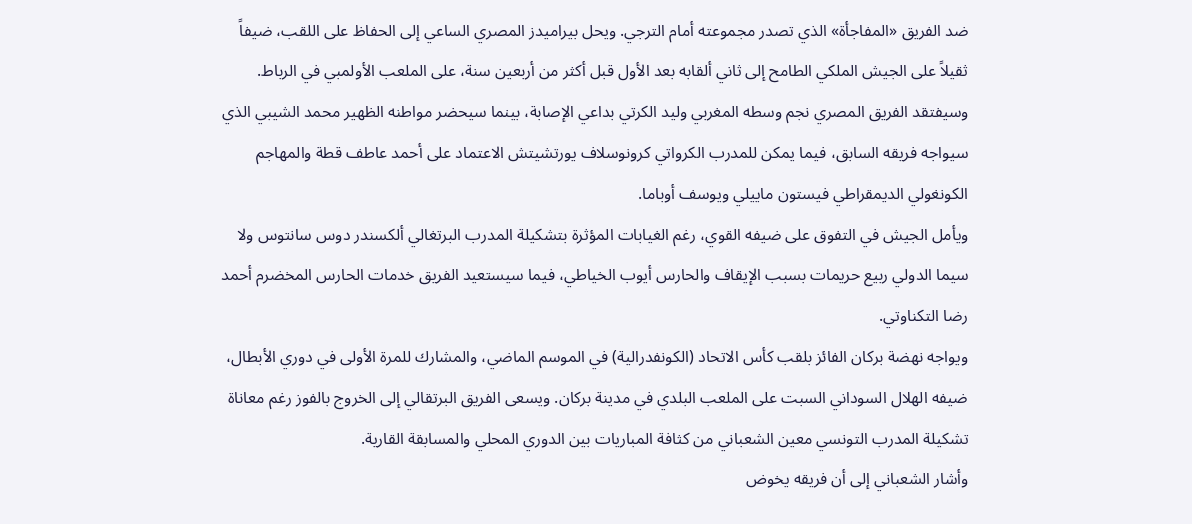ضد الفريق «المفاجأة» الذي تصدر مجموعته أمام الترجي. ويحل بيراميدز المصري الساعي إلى الحفاظ على اللقب، ضيفاً ثقيلاً على الجيش الملكي الطامح إلى ثاني ألقابه بعد الأول قبل أكثر من أربعين سنة، على الملعب الأولمبي في الرباط.
وسيفتقد الفريق المصري نجم وسطه المغربي وليد الكرتي بداعي الإصابة، بينما سيحضر مواطنه الظهير محمد الشيبي الذي سيواجه فريقه السابق، فيما يمكن للمدرب الكرواتي كرونوسلاف يورتشيتش الاعتماد على أحمد عاطف قطة والمهاجم الكونغولي الديمقراطي فيستون ماييلي ويوسف أوباما.
ويأمل الجيش في التفوق على ضيفه القوي، رغم الغيابات المؤثرة بتشكيلة المدرب البرتغالي ألكسندر دوس سانتوس ولا سيما الدولي ربيع حريمات بسبب الإيقاف والحارس أيوب الخياطي، فيما سيستعيد الفريق خدمات الحارس المخضرم أحمد رضا التكناوتي.
ويواجه نهضة بركان الفائز بلقب كأس الاتحاد (الكونفدرالية) في الموسم الماضي، والمشارك للمرة الأولى في دوري الأبطال، ضيفه الهلال السوداني السبت على الملعب البلدي في مدينة بركان. ويسعى الفريق البرتقالي إلى الخروج بالفوز رغم معاناة تشكيلة المدرب التونسي معين الشعباني من كثافة المباريات بين الدوري المحلي والمسابقة القارية.
وأشار الشعباني إلى أن فريقه يخوض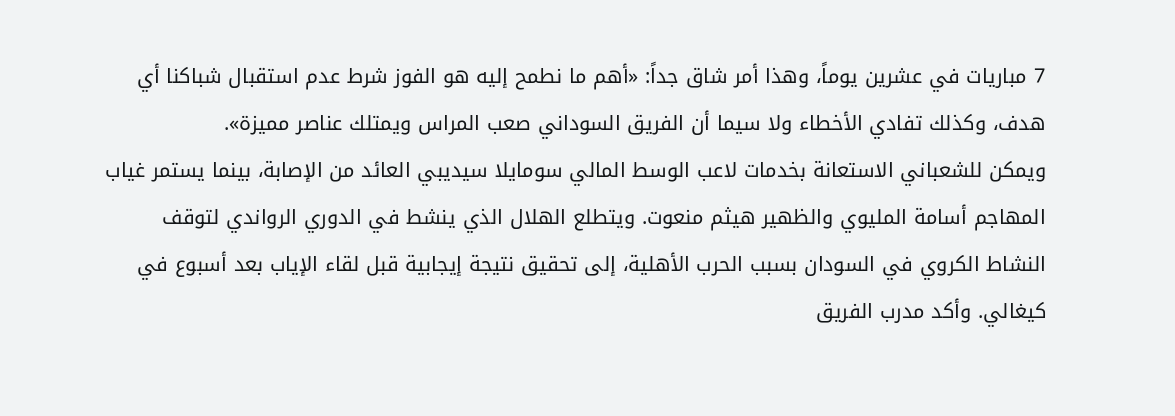7 مباريات في عشرين يوماً، وهذا أمر شاق جداً: «أهم ما نطمح إليه هو الفوز شرط عدم استقبال شباكنا أي هدف، وكذلك تفادي الأخطاء ولا سيما أن الفريق السوداني صعب المراس ويمتلك عناصر مميزة».
ويمكن للشعباني الاستعانة بخدمات لاعب الوسط المالي سومايلا سيديبي العائد من الإصابة، بينما يستمر غياب المهاجم أسامة المليوي والظهير هيثم منعوت. ويتطلع الهلال الذي ينشط في الدوري الرواندي لتوقف النشاط الكروي في السودان بسبب الحرب الأهلية، إلى تحقيق نتيجة إيجابية قبل لقاء الإياب بعد أسبوع في كيغالي. وأكد مدرب الفريق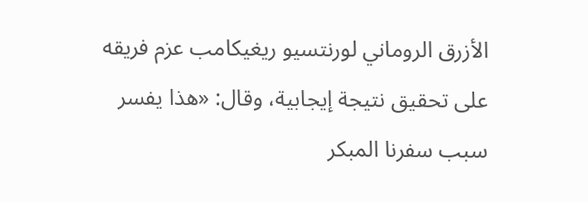الأزرق الروماني لورنتسيو ريغيكامب عزم فريقه على تحقيق نتيجة إيجابية، وقال: «هذا يفسر سبب سفرنا المبكر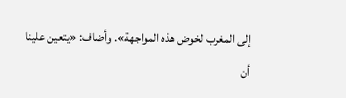إلى المغرب لخوض هذه المواجهة». وأضاف: «يتعين علينا أن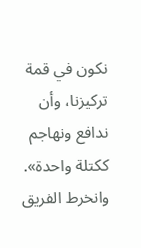نكون في قمة تركيزنا، وأن ندافع ونهاجم ككتلة واحدة». وانخرط الفريق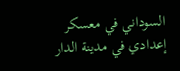السوداني في معسكر إعدادي في مدينة الدار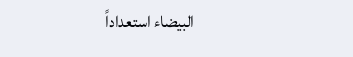البيضاء استعداداً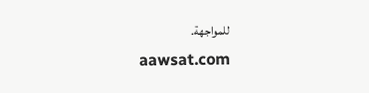للمواجهة.
aawsat.com